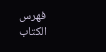فهرس الكتاب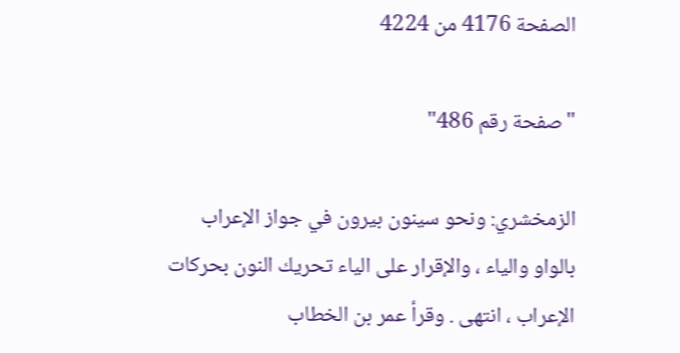الصفحة 4176 من 4224

"صفحة رقم 486"

الزمخشري: ونحو سينون بيرون في جواز الإعراب بالواو والياء ، والإقرار على الياء تحريك النون بحركات الإعراب ، انتهى . وقرأ عمر بن الخطاب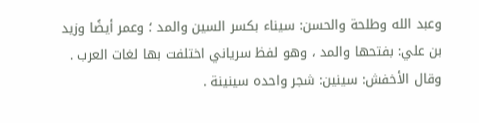وعبد الله وطلحة والحسن: سيناء بكسر السين والمد ؛ وعمر أيضًا وزيد بن علي: بفتحها والمد ، وهو لفظ سرياني اختلفت بها لغات العرب . وقال الأخفش: سينين: شجر واحده سينينة .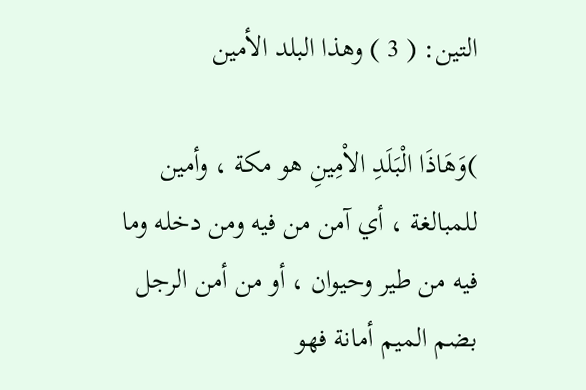التين: ( 3 ) وهذا البلد الأمين

)وَهَاذَا الْبَلَدِ الاْمِينِ هو مكة ، وأمين للمبالغة ، أي آمن من فيه ومن دخله وما فيه من طير وحيوان ، أو من أمن الرجل بضم الميم أمانة فهو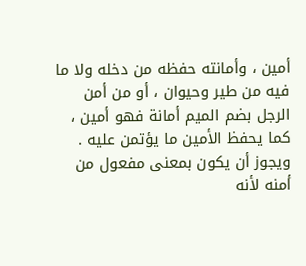أمين ، وأمانته حفظه من دخله ولا ما فيه من طير وحيوان ، أو من أمن الرجل بضم الميم أمانة فهو أمين ، كما يحفظ الأمين ما يؤتمن عليه . ويجوز أن يكون بمعنى مفعول من أمنه لأنه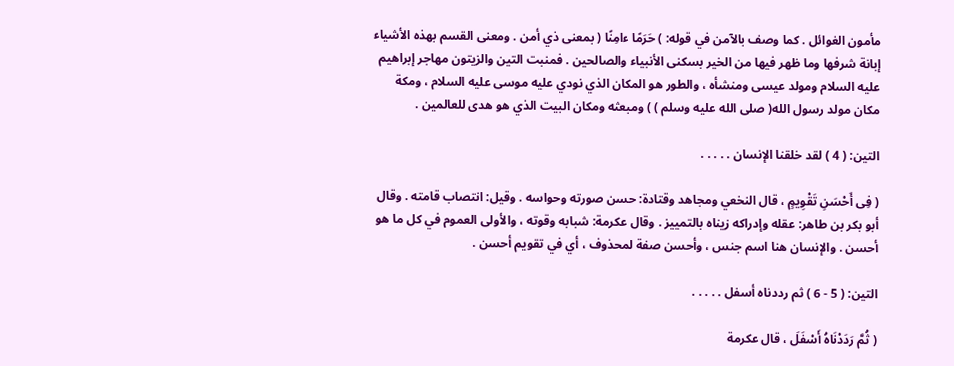مأمون الغوائل . كما وصف بالآمن في قوله: ) حَرَمًا ءامِنًا ( بمعنى ذي أمن . ومعنى القسم بهذه الأشياء إبانة شرفها وما ظهر فيها من الخير بسكنى الأنبياء والصالحين . فمنبت التين والزيتون مهاجر إبراهيم عليه السلام ومولد عيسى ومنشأه ، والطور هو المكان الذي نودي عليه موسى عليه السلام ، ومكة مكان مولد رسول الله( صلى الله عليه وسلم ) ) ومبعثه ومكان البيت الذي هو هدى للعالمين .

التين: ( 4 ) لقد خلقنا الإنسان . . . . .

( فِى أَحْسَنِ تَقْوِيمٍ ، قال النخعي ومجاهد وقتادة: حسن صورته وحواسه . وقيل: انتصاب قامته . وقال أبو بكر بن طاهر: عقله وإدراكه زيناه بالتمييز . وقال عكرمة: شبابه وقوته ، والأولى العموم في كل ما هو أحسن . والإنسان هنا اسم جنس ، وأحسن صفة لمحذوف ، أي في تقويم أحسن .

التين: ( 5 - 6 ) ثم رددناه أسفل . . . . .

( ثُمَّ رَدَدْنَاهُ أَسْفَلَ ، قال عكرمة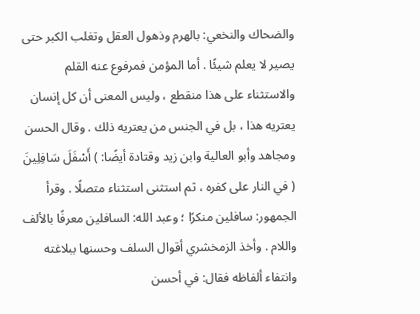والضحاك والنخعي: بالهرم وذهول العقل وتغلب الكبر حتى يصير لا يعلم شيئًا . أما المؤمن فمرفوع عنه القلم والاستثناء على هذا منقطع ، وليس المعنى أن كل إنسان يعتريه هذا ، بل في الجنس من يعتريه ذلك . وقال الحسن ومجاهد وأبو العالية وابن زيد وقتادة أيضًا: ) أَسْفَلَ سَافِلِينَ ( في النار على كفره ، ثم استثنى استثناء متصلًا . وقرأ الجمهور: سافلين منكرًا ؛ وعبد الله: السافلين معرفًا بالألف واللام . وأخذ الزمخشري أقوال السلف وحسنها ببلاغته وانتفاء ألفاظه فقال: في أحسن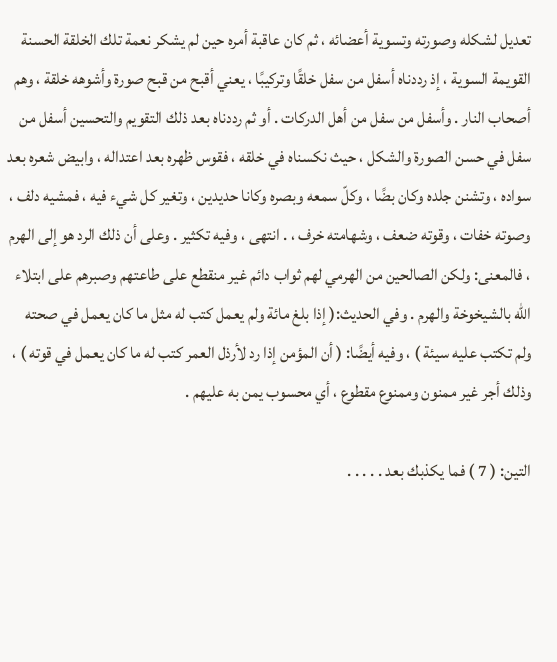تعديل لشكله وصورته وتسوية أعضائه ، ثم كان عاقبة أمره حين لم يشكر نعمة تلك الخلقة الحسنة القويمة السوية ، إذ رددناه أسفل من سفل خلقًا وتركيبًا ، يعني أقبح من قبح صورة وأشوهه خلقة ، وهم أصحاب النار . وأسفل من سفل من أهل الدركات . أو ثم رددناه بعد ذلك التقويم والتحسين أسفل من سفل في حسن الصورة والشكل ، حيث نكسناه في خلقه ، فقوس ظهره بعد اعتداله ، وابيض شعره بعد سواده ، وتشنن جلده وكان بضًا ، وكلّ سمعه وبصره وكانا حديدين ، وتغير كل شيء فيه ، فمشيه دلف ، وصوته خفات ، وقوته ضعف ، وشهامته خرف ، . انتهى ، وفيه تكثير . وعلى أن ذلك الرد هو إلى الهرم ، فالمعنى: ولكن الصالحين من الهرمي لهم ثواب دائم غير منقطع على طاعتهم وصبرهم على ابتلاء الله بالشيخوخة والهرم . وفي الحديث:( إذا بلغ مائة ولم يعمل كتب له مثل ما كان يعمل في صحته ولم تكتب عليه سيئة ) ، وفيه أيضًا: ( أن المؤمن إذا رد لأرذل العمر كتب له ما كان يعمل في قوته ) ، وذلك أجر غير ممنون وممنوع مقطوع ، أي محسوب يمن به عليهم .

التين: ( 7 ) فما يكذبك بعد . . . . .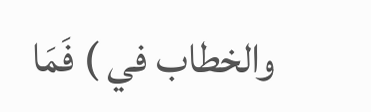والخطاب في ) فَمَا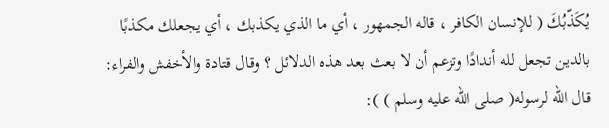يُكَذّبُكَ ( للإنسان الكافر ، قاله الجمهور ، أي ما الذي يكذبك ، أي يجعلك مكذبًا بالدين تجعل لله أندادًا وتزعم أن لا بعث بعد هذه الدلائل ؟ وقال قتادة والأخفش والفراء: قال الله لرسوله( صلى الله عليه وسلم ) ):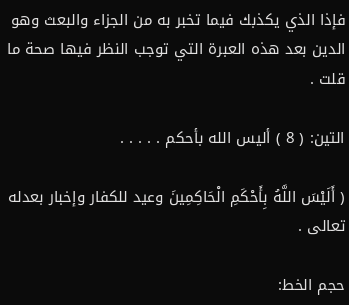فإذا الذي يكذبك فيما تخبر به من الجزاء والبعث وهو الدين بعد هذه العبرة التي توجب النظر فيها صحة ما قلت .

التين: ( 8 ) أليس الله بأحكم . . . . .

( أَلَيْسَ اللَّهُ بِأَحْكَمِ الْحَاكِمِينَ وعيد للكفار وإخبار بعدله تعالى .

حجم الخط: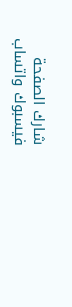شارك الصفحة
فيسبوك واتساب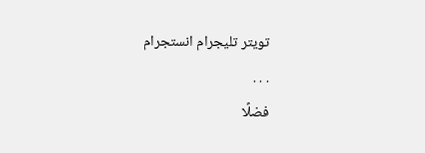تويتر تليجرام انستجرام
. . .
فضلًا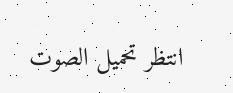انتظر تحميل الصوت